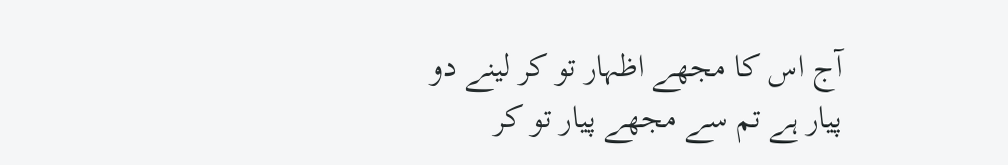آج اس کا مجھے اظہار تو کر لینے دو
پیار ہے تم سے مجھے پیار تو کر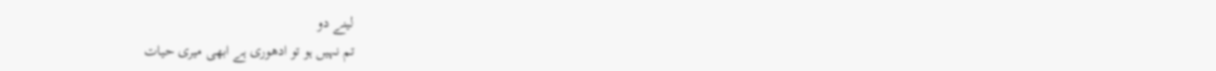لینے دو
تم نہیں ہو تو ادھوری ہے ابھی میری حیات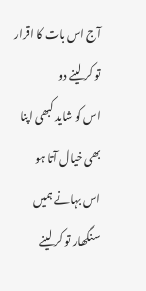آج اس بات کا اقرار تو کر لینے دو
اس کو شاید کبھی اپنا بھی خیال آتا ہو
اس بہانے ہمیں سنگھار تو کر لینے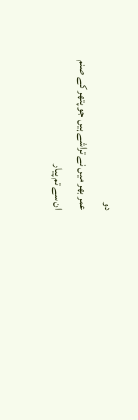دو
عمر بھر میں نے تراشے ہیں جو پتھر کے صنم
ان سے تم پیار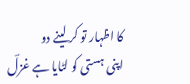کا اظہار تو کر لینے دو
اپنی ہستی کو لٹایا ہے غزلؔ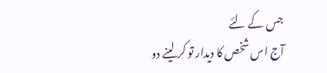جس کے لئے
آج اس شخص کا دیدار تو کر لینے دو